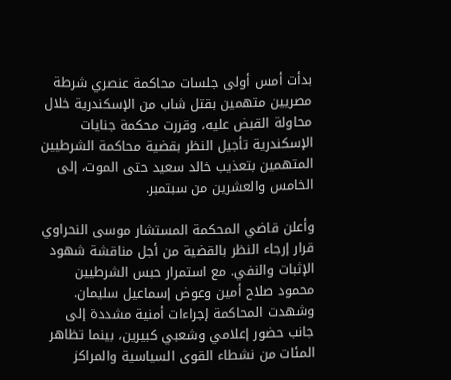بدأت أمس أولى جلسات محاكمة عنصري شرطة مصريين متهمين بقتل شاب من الإسكندرية خلال محاولة القبض عليه، وقررت محكمة جنايات الإسكندرية تأجيل النظر بقضية محاكمة الشرطيين المتهمين بتعذيب خالد سعيد حتى الموت، إلى الخامس والعشرين من سبتمبر.

وأعلن قاضي المحكمة المستشار موسى النحراوي قرار إرجاء النظر بالقضية من أجل مناقشة شهود الإثبات والنفي. مع استمرار حبس الشرطيين محمود صلاح أمين وعوض إسماعيل سليمان. وشهدت المحاكمة إجراءات أمنية مشددة إلى جانب حضور إعلامي وشعبي كبيرين، بينما تظاهر المئات من نشطاء القوى السياسية والمراكز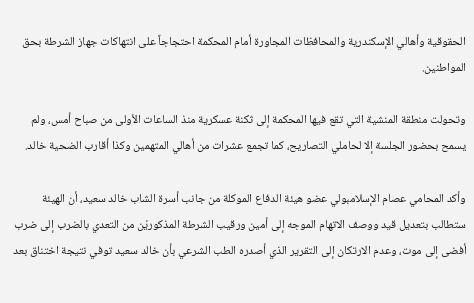الحقوقية وأهالي الإسكندرية والمحافظات المجاورة أمام المحكمة احتجاجاً على انتهاكات جهاز الشرطة بحق المواطنين.

وتحولت منطقة المنشية التي تقع فيها المحكمة إلى ثكنة عسكرية منذ الساعات الأولى من صباح أمس، ولم يسمح بحضور الجلسة إلا لحاملي التصاريح، كما تجمع عشرات من أهالي المتهمين وكذا أقارب الضحية خالد.

وأكد المحامي عصام الإسلامبولي عضو هيئة الدفاع الموكلة من جانب أسرة الشاب خالد سعيد، أن الهيئة ستطالب بتعديل قيد ووصف الاتهام الموجه إلى أمين ورقيب الشرطة المذكوريْن من التعدي بالضرب إلى ضرب أفضى إلى موت، وعدم الارتكان إلى التقرير الذي أصدره الطب الشرعي بأن خالد سعيد توفي نتيجة اختناق بعد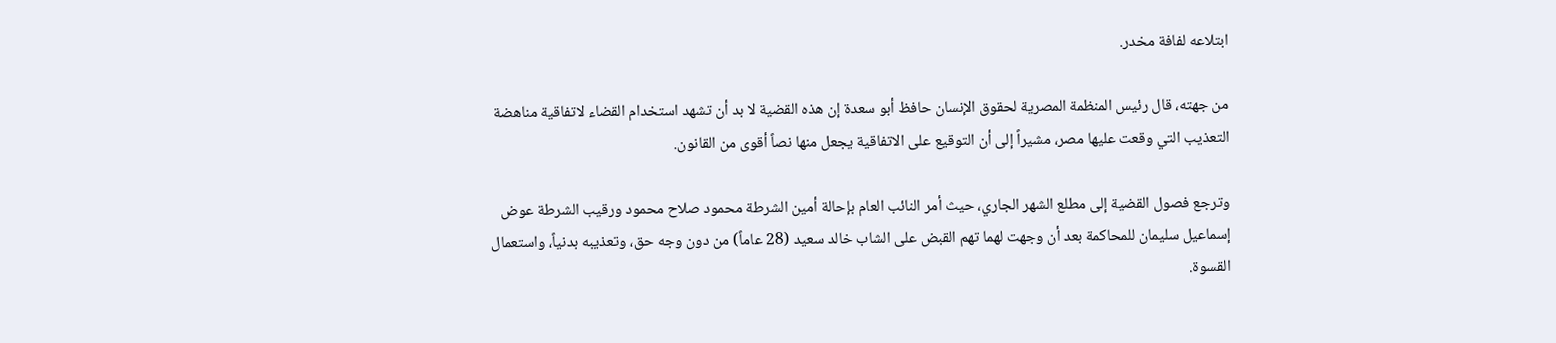ابتلاعه لفافة مخدر.

من جهته، قال رئيس المنظمة المصرية لحقوق الإنسان حافظ أبو سعدة إن هذه القضية لا بد أن تشهد استخدام القضاء لاتفاقية مناهضة التعذيب التي وقعت عليها مصر، مشيراً إلى أن التوقيع على الاتفاقية يجعل منها نصاً أقوى من القانون.

وترجع فصول القضية إلى مطلع الشهر الجاري، حيث أمر النائب العام بإحالة أمين الشرطة محمود صلاح محمود ورقيب الشرطة عوض إسماعيل سليمان للمحاكمة بعد أن وجهت لهما تهم القبض على الشاب خالد سعيد (28 عاماً) من دون وجه حق، وتعذيبه بدنياً، واستعمال القسوة.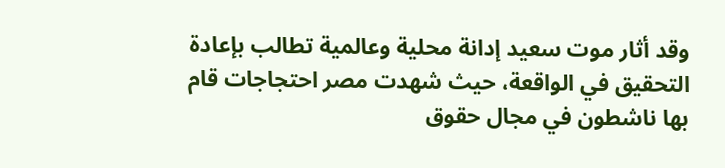وقد أثار موت سعيد إدانة محلية وعالمية تطالب بإعادة التحقيق في الواقعة، حيث شهدت مصر احتجاجات قام بها ناشطون في مجال حقوق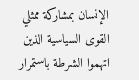الإنسان بمشاركة ممثلي القوى السياسية الذين اتهموا الشرطة باستمرار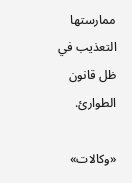ممارستها التعذيب في ظل قانون الطوارئ.

«وكالات»